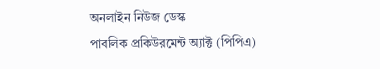অনলাইন নিউজ ডেস্ক
পাবলিক প্রকিউরমেন্ট অ্যাক্ট (পিপিএ)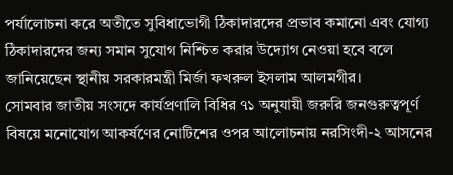পর্যালোচনা করে অতীতে সুবিধাভোগী ঠিকাদারদের প্রভাব কমানো এবং যোগ্য ঠিকাদারদের জন্য সমান সুযোগ নিশ্চিত করার উদ্যোগ নেওয়া হবে বলে জানিয়েছেন স্থানীয় সরকারমন্ত্রী মির্জা ফখরুল ইসলাম আলমগীর।
সোমবার জাতীয় সংসদে কার্যপ্রণালি বিধির ৭১ অনুযায়ী জরুরি জনগুরুত্বপূর্ণ বিষয়ে মনোযোগ আকর্ষণের নোটিশের ওপর আলোচনায় নরসিংদী-২ আসনের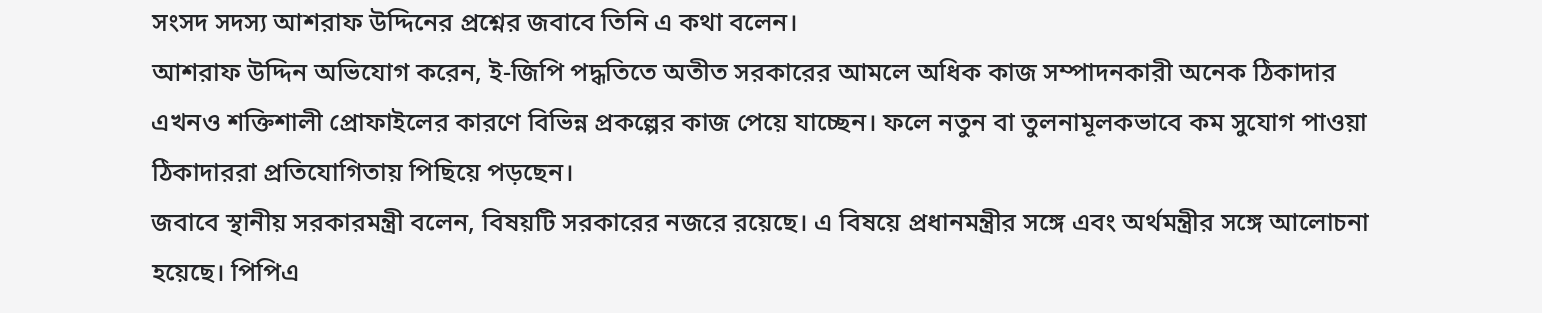সংসদ সদস্য আশরাফ উদ্দিনের প্রশ্নের জবাবে তিনি এ কথা বলেন।
আশরাফ উদ্দিন অভিযোগ করেন, ই-জিপি পদ্ধতিতে অতীত সরকারের আমলে অধিক কাজ সম্পাদনকারী অনেক ঠিকাদার এখনও শক্তিশালী প্রোফাইলের কারণে বিভিন্ন প্রকল্পের কাজ পেয়ে যাচ্ছেন। ফলে নতুন বা তুলনামূলকভাবে কম সুযোগ পাওয়া ঠিকাদাররা প্রতিযোগিতায় পিছিয়ে পড়ছেন।
জবাবে স্থানীয় সরকারমন্ত্রী বলেন, বিষয়টি সরকারের নজরে রয়েছে। এ বিষয়ে প্রধানমন্ত্রীর সঙ্গে এবং অর্থমন্ত্রীর সঙ্গে আলোচনা হয়েছে। পিপিএ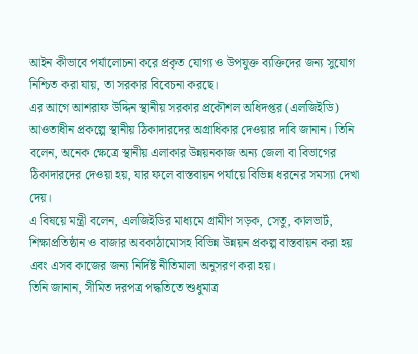আইন কীভাবে পর্যালোচনা করে প্রকৃত যোগ্য ও উপযুক্ত ব্যক্তিদের জন্য সুযোগ নিশ্চিত করা যায়, তা সরকার বিবেচনা করছে।
এর আগে আশরাফ উদ্দিন স্থানীয় সরকার প্রকৌশল অধিদপ্তর (এলজিইডি) আওতাধীন প্রকল্পে স্থানীয় ঠিকাদারদের অগ্রাধিকার দেওয়ার দাবি জানান। তিনি বলেন, অনেক ক্ষেত্রে স্থানীয় এলাকার উন্নয়নকাজ অন্য জেলা বা বিভাগের ঠিকাদারদের দেওয়া হয়, যার ফলে বাস্তবায়ন পর্যায়ে বিভিন্ন ধরনের সমস্যা দেখা দেয়।
এ বিষয়ে মন্ত্রী বলেন, এলজিইডির মাধ্যমে গ্রামীণ সড়ক, সেতু, কালভার্ট, শিক্ষাপ্রতিষ্ঠান ও বাজার অবকাঠামোসহ বিভিন্ন উন্নয়ন প্রকল্প বাস্তবায়ন করা হয় এবং এসব কাজের জন্য নির্দিষ্ট নীতিমালা অনুসরণ করা হয়।
তিনি জানান, সীমিত দরপত্র পদ্ধতিতে শুধুমাত্র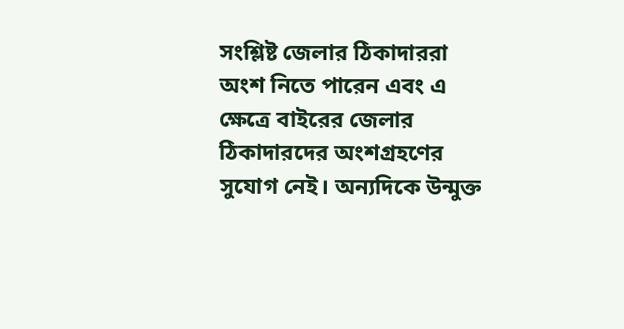সংশ্লিষ্ট জেলার ঠিকাদাররা অংশ নিতে পারেন এবং এ ক্ষেত্রে বাইরের জেলার ঠিকাদারদের অংশগ্রহণের সুযোগ নেই। অন্যদিকে উন্মুক্ত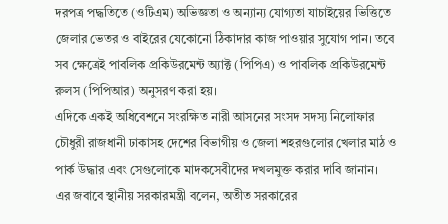দরপত্র পদ্ধতিতে (ওটিএম) অভিজ্ঞতা ও অন্যান্য যোগ্যতা যাচাইয়ের ভিত্তিতে জেলার ভেতর ও বাইরের যেকোনো ঠিকাদার কাজ পাওয়ার সুযোগ পান। তবে সব ক্ষেত্রেই পাবলিক প্রকিউরমেন্ট অ্যাক্ট (পিপিএ) ও পাবলিক প্রকিউরমেন্ট রুলস (পিপিআর) অনুসরণ করা হয়।
এদিকে একই অধিবেশনে সংরক্ষিত নারী আসনের সংসদ সদস্য নিলোফার চৌধুরী রাজধানী ঢাকাসহ দেশের বিভাগীয় ও জেলা শহরগুলোর খেলার মাঠ ও পার্ক উদ্ধার এবং সেগুলোকে মাদকসেবীদের দখলমুক্ত করার দাবি জানান।
এর জবাবে স্থানীয় সরকারমন্ত্রী বলেন, অতীত সরকারের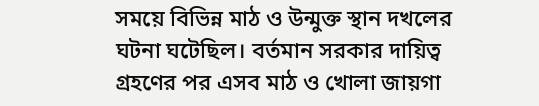সময়ে বিভিন্ন মাঠ ও উন্মুক্ত স্থান দখলের ঘটনা ঘটেছিল। বর্তমান সরকার দায়িত্ব গ্রহণের পর এসব মাঠ ও খোলা জায়গা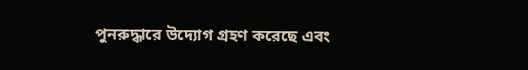পুনরুদ্ধারে উদ্যোগ গ্রহণ করেছে এবং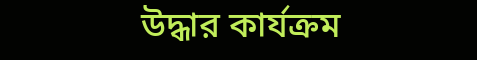উদ্ধার কার্যক্রম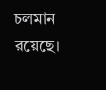চলমান রয়েছে।